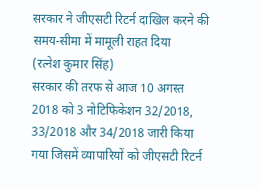सरकार ने जीएसटी रिटर्न दाखिल करने की समय-सीमा में मामूली राहत दिया
(रत्नेश कुमार सिंह)
सरकार की तरफ से आज 10 अगस्त 2018 को 3 नोटिफिकेशन 32/2018, 33/2018 और 34/2018 जारी किया गया जिसमें व्यापारियों को जीएसटी रिटर्न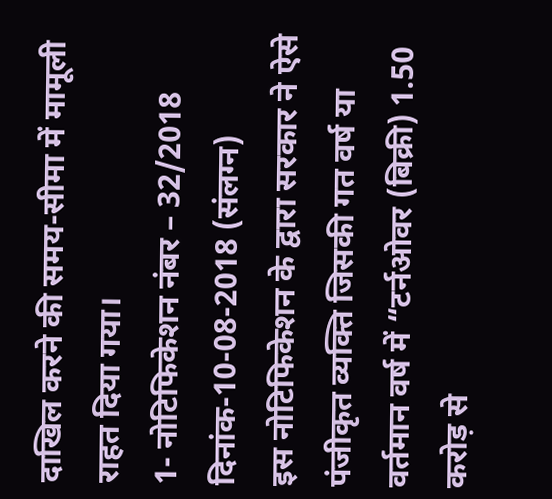दाखिल करने की समय-सीमा में मामूली राहत दिया गया।
1- नोटिफिकेशन नंबर – 32/2018 दिनांक-10-08-2018 (संलग्न)
इस नोटिफिकेशन के द्वारा सरकार ने ऐसे पंजीकृत व्यक्ति जिसकी गत वर्ष या वर्तमान वर्ष में “टर्नओवर (बिक्री) 1.50 करोड़ से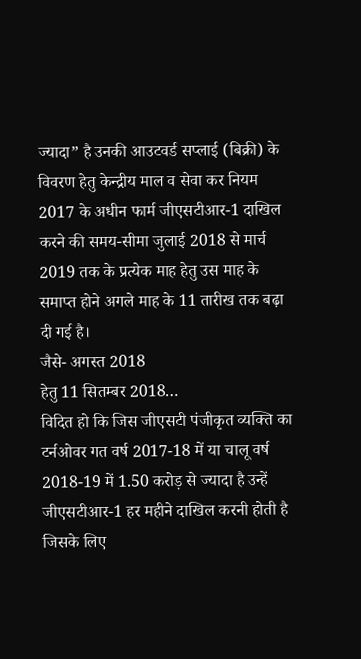ज्यादा” है उनकी आउटवर्ड सप्लाई (बिक्री) के विवरण हेतु केन्द्रीय माल व सेवा कर नियम 2017 के अधीन फार्म जीएसटीआर-1 दाखिल करने की समय-सीमा जुलाई 2018 से मार्च 2019 तक के प्रत्येक माह हेतु उस माह के समाप्त होने अगले माह के 11 तारीख तक बढ़ा दी गई है।
जैसे- अगस्त 2018
हेतु 11 सितम्बर 2018…
विदित हो कि जिस जीएसटी पंजीकृत व्यक्ति का टर्नओवर गत वर्ष 2017-18 में या चालू वर्ष 2018-19 में 1.50 करोड़ से ज्यादा है उन्हें जीएसटीआर-1 हर महीने दाखिल करनी होती है जिसके लिए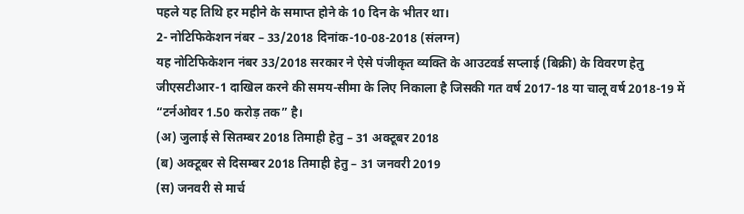पहले यह तिथि हर महीने के समाप्त होने के 10 दिन के भीतर था।
2- नोटिफिकेशन नंबर – 33/2018 दिनांक-10-08-2018 (संलग्न)
यह नोटिफिकेशन नंबर 33/2018 सरकार ने ऐसे पंजीकृत व्यक्ति के आउटवर्ड सप्लाई (बिक्री) के विवरण हेतु जीएसटीआर-1 दाखिल करने की समय-सीमा के लिए निकाला है जिसकी गत वर्ष 2017-18 या चालू वर्ष 2018-19 में “टर्नओवर 1.50 करोड़ तक” है।
(अ) जुलाई से सितम्बर 2018 तिमाही हेतु – 31 अक्टूबर 2018
(ब) अक्टूबर से दिसम्बर 2018 तिमाही हेतु – 31 जनवरी 2019
(स) जनवरी से मार्च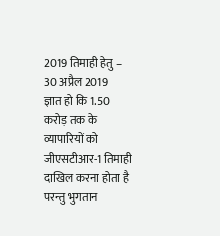2019 तिमाही हेतु – 30 अप्रैल 2019
ज्ञात हो कि 1.50 करोड़ तक के व्यापारियों को जीएसटीआर-1 तिमाही दाखिल करना होता है परन्तु भुगतान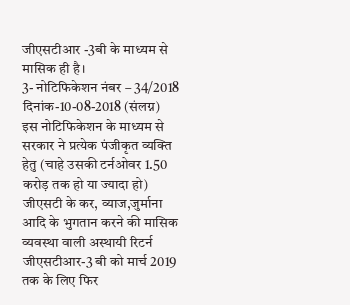जीएसटीआर -3बी के माध्यम से मासिक ही है।
3- नोटिफिकेशन नंबर – 34/2018 दिनांक-10-08-2018 (संलग्न)
इस नोटिफिकेशन के माध्यम से सरकार ने प्रत्येक पंजीकृत व्यक्ति हेतु (चाहे उसकी टर्नओवर 1.50 करोड़ तक हो या ज्यादा हो) जीएसटी के कर, व्याज,जुर्माना आदि के भुगतान करने की मासिक व्यवस्था वाली अस्थायी रिटर्न जीएसटीआर-3 बी को मार्च 2019 तक के लिए फिर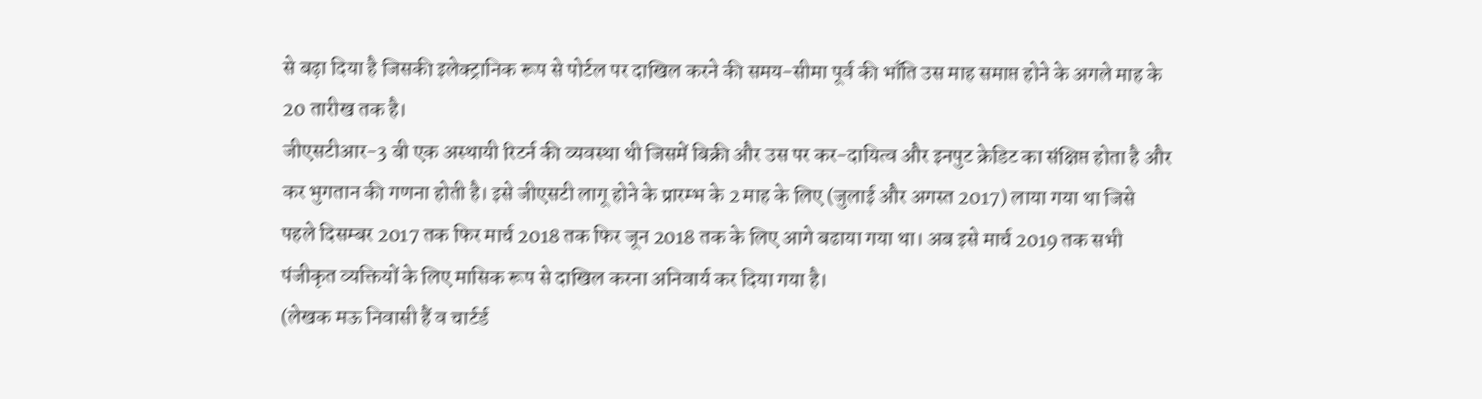से बढ़ा दिया है जिसकी इलेक्ट्रानिक रूप से पोर्टल पर दाखिल करने की समय-सीमा पूर्व की भाँति उस माह समाप्त होने के अगले माह के 20 तारीख तक है।
जीएसटीआर-3 बी एक अस्थायी रिटर्न की व्यवस्था थी जिसमें बिक्री और उस पर कर-दायित्व और इनपुट क्रेडिट का संक्षिप्त होता है और कर भुगतान की गणना होती है। इसे जीएसटी लागू होने के प्रारम्भ के 2 माह के लिए (जुलाई और अगस्त 2017) लाया गया था जिसे पहले दिसम्बर 2017 तक फिर मार्च 2018 तक फिर जून 2018 तक के लिए आगे बढाया गया था। अब इसे मार्च 2019 तक सभी पंजीकृत व्यक्तियों के लिए मासिक रूप से दाखिल करना अनिवार्य कर दिया गया है।
(लेखक मऊ निवासी हैं व चार्टर्ड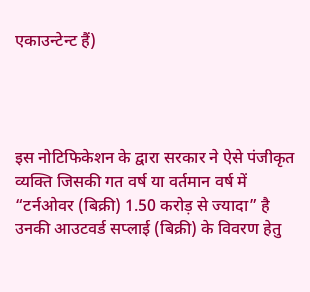एकाउन्टेन्ट हैं)




इस नोटिफिकेशन के द्वारा सरकार ने ऐसे पंजीकृत व्यक्ति जिसकी गत वर्ष या वर्तमान वर्ष में “टर्नओवर (बिक्री) 1.50 करोड़ से ज्यादा” है उनकी आउटवर्ड सप्लाई (बिक्री) के विवरण हेतु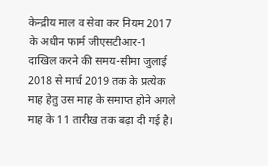केन्द्रीय माल व सेवा कर नियम 2017 के अधीन फार्म जीएसटीआर-1 दाखिल करने की समय-सीमा जुलाई 2018 से मार्च 2019 तक के प्रत्येक माह हेतु उस माह के समाप्त होने अगले माह के 11 तारीख तक बढ़ा दी गई है।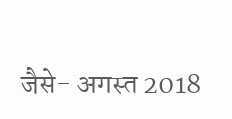जैसे- अगस्त 2018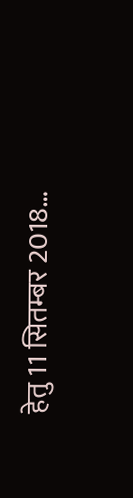हेतु 11 सितम्बर 2018…